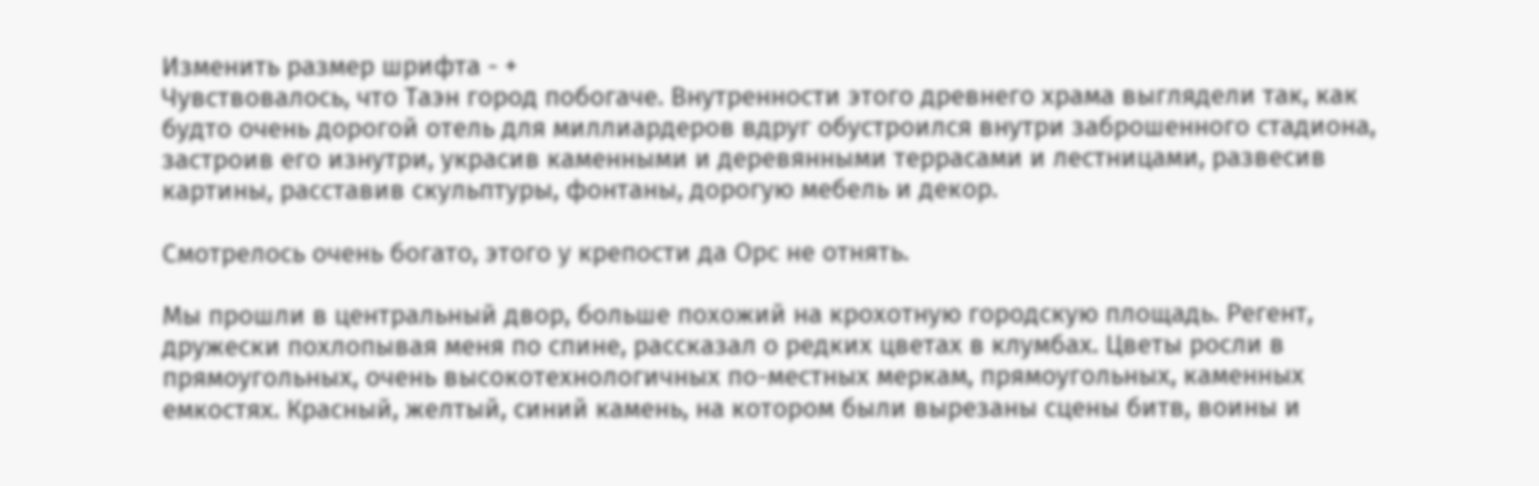Изменить размер шрифта - +
Чувствовалось, что Таэн город побогаче. Внутренности этого древнего храма выглядели так, как будто очень дорогой отель для миллиардеров вдруг обустроился внутри заброшенного стадиона, застроив его изнутри, украсив каменными и деревянными террасами и лестницами, развесив картины, расставив скульптуры, фонтаны, дорогую мебель и декор.

Смотрелось очень богато, этого у крепости да Орс не отнять.

Мы прошли в центральный двор, больше похожий на крохотную городскую площадь. Регент, дружески похлопывая меня по спине, рассказал о редких цветах в клумбах. Цветы росли в прямоугольных, очень высокотехнологичных по-местных меркам, прямоугольных, каменных емкостях. Красный, желтый, синий камень, на котором были вырезаны сцены битв, воины и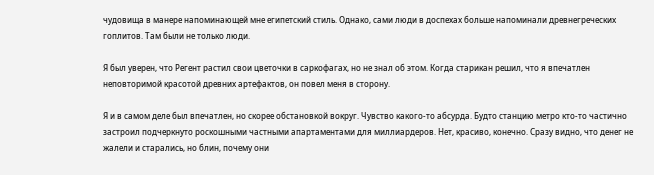чудовища в манере напоминающей мне египетский стиль. Однако, сами люди в доспехах больше напоминали древнегреческих гоплитов. Там были не только люди.

Я был уверен, что Регент растил свои цветочки в саркофагах, но не знал об этом. Когда старикан решил, что я впечатлен неповторимой красотой древних артефактов, он повел меня в сторону.

Я и в самом деле был впечатлен, но скорее обстановкой вокруг. Чувство какого-то абсурда. Будто станцию метро кто-то частично застроил подчеркнуто роскошными частными апартаментами для миллиардеров. Нет, красиво, конечно. Сразу видно, что денег не жалели и старались, но блин, почему они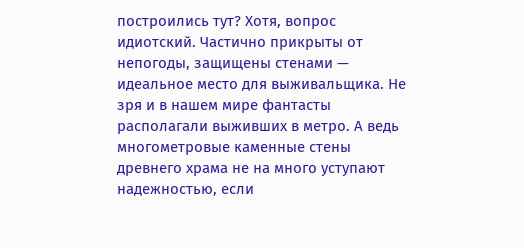построились тут? Хотя, вопрос идиотский. Частично прикрыты от непогоды, защищены стенами — идеальное место для выживальщика. Не зря и в нашем мире фантасты располагали выживших в метро. А ведь многометровые каменные стены древнего храма не на много уступают надежностью, если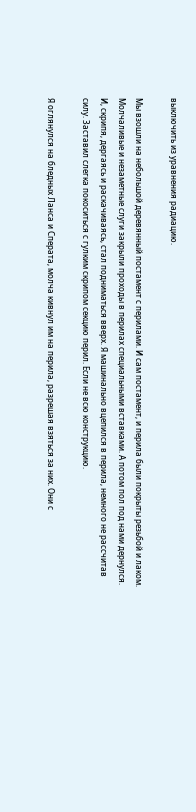выключить из уравнения радиацию.

Мы взошли на небольшой деревянный постамент с перилами. И сам постамент, и перила были покрыты резьбой и лаком. Молчаливые и незаметные слуги закрыли проходы в перилах специальными вставками. А потом пол под нами дернулся. И, скрипя, дергаясь и раскачиваясь, стал подниматься вверх. Я машинально вцепился в перила, немного не рассчитав силу. Заставил слегка покоситься с гулким скрипом секцию перил. Если не всю конструкцию.

Я оглянулся на бледных Ланса и Сперата, молча кивнул им на перила, разрешая взяться за них. Они с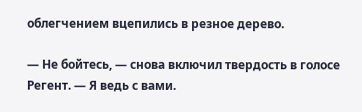облегчением вцепились в резное дерево.

— Не бойтесь, — снова включил твердость в голосе Регент. — Я ведь с вами.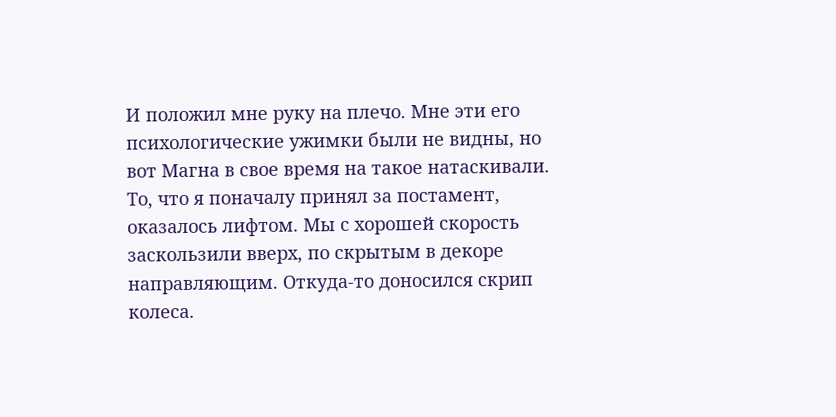И положил мне руку на плечо. Мне эти его психологические ужимки были не видны, но вот Магна в свое время на такое натаскивали. То, что я поначалу принял за постамент, оказалось лифтом. Мы с хорошей скорость заскользили вверх, по скрытым в декоре направляющим. Откуда-то доносился скрип колеса.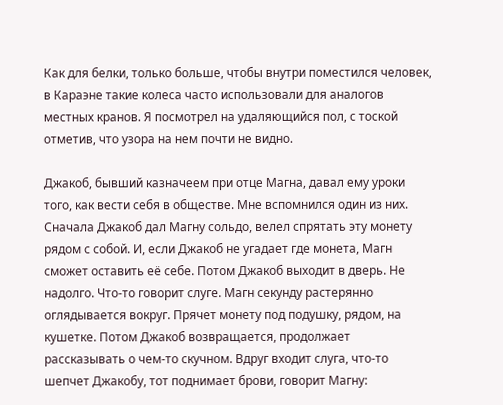Как для белки, только больше, чтобы внутри поместился человек, в Караэне такие колеса часто использовали для аналогов местных кранов. Я посмотрел на удаляющийся пол, с тоской отметив, что узора на нем почти не видно.

Джакоб, бывший казначеем при отце Магна, давал ему уроки того, как вести себя в обществе. Мне вспомнился один из них. Сначала Джакоб дал Магну сольдо, велел спрятать эту монету рядом с собой. И, если Джакоб не угадает где монета, Магн сможет оставить её себе. Потом Джакоб выходит в дверь. Не надолго. Что-то говорит слуге. Магн секунду растерянно оглядывается вокруг. Прячет монету под подушку, рядом, на кушетке. Потом Джакоб возвращается, продолжает рассказывать о чем-то скучном. Вдруг входит слуга, что-то шепчет Джакобу, тот поднимает брови, говорит Магну: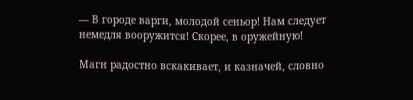— В городе варги, молодой сеньор! Нам следует немедля вооружится! Скорее, в оружейную!

Магн радостно вскакивает, и казначей, словно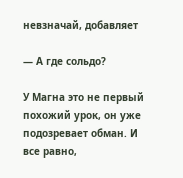невзначай, добавляет

— А где сольдо?

У Магна это не первый похожий урок, он уже подозревает обман. И все равно,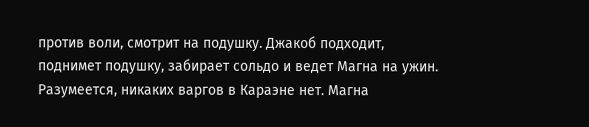против воли, смотрит на подушку. Джакоб подходит, поднимет подушку, забирает сольдо и ведет Магна на ужин. Разумеется, никаких варгов в Караэне нет. Магна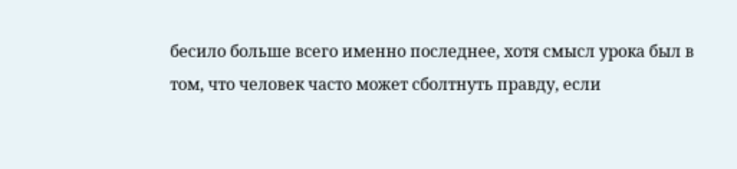бесило больше всего именно последнее, хотя смысл урока был в том, что человек часто может сболтнуть правду, если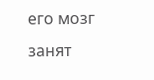его мозг занят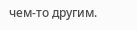чем-то другим.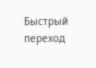Быстрый переход